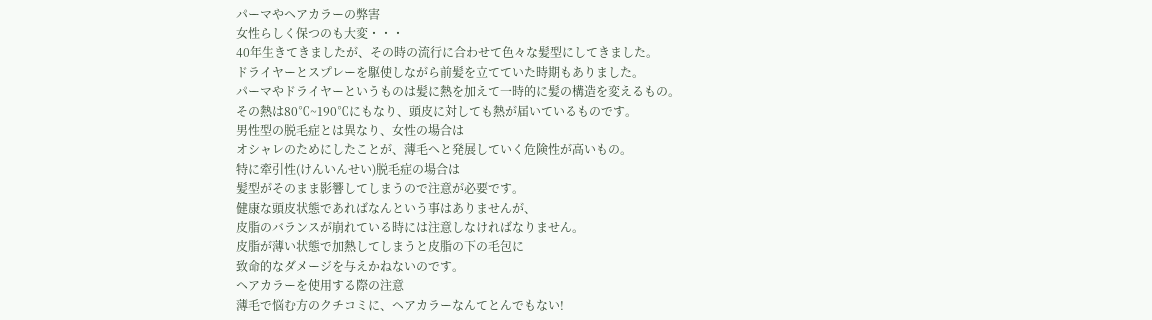パーマやヘアカラーの弊害
女性らしく保つのも大変・・・
40年生きてきましたが、その時の流行に合わせて色々な髪型にしてきました。
ドライヤーとスプレーを駆使しながら前髪を立てていた時期もありました。
パーマやドライヤーというものは髪に熱を加えて一時的に髪の構造を変えるもの。
その熱は80℃~190℃にもなり、頭皮に対しても熱が届いているものです。
男性型の脱毛症とは異なり、女性の場合は
オシャレのためにしたことが、薄毛へと発展していく危険性が高いもの。
特に牽引性(けんいんせい)脱毛症の場合は
髪型がそのまま影響してしまうので注意が必要です。
健康な頭皮状態であればなんという事はありませんが、
皮脂のバランスが崩れている時には注意しなければなりません。
皮脂が薄い状態で加熱してしまうと皮脂の下の毛包に
致命的なダメージを与えかねないのです。
ヘアカラーを使用する際の注意
薄毛で悩む方のクチコミに、ヘアカラーなんてとんでもない!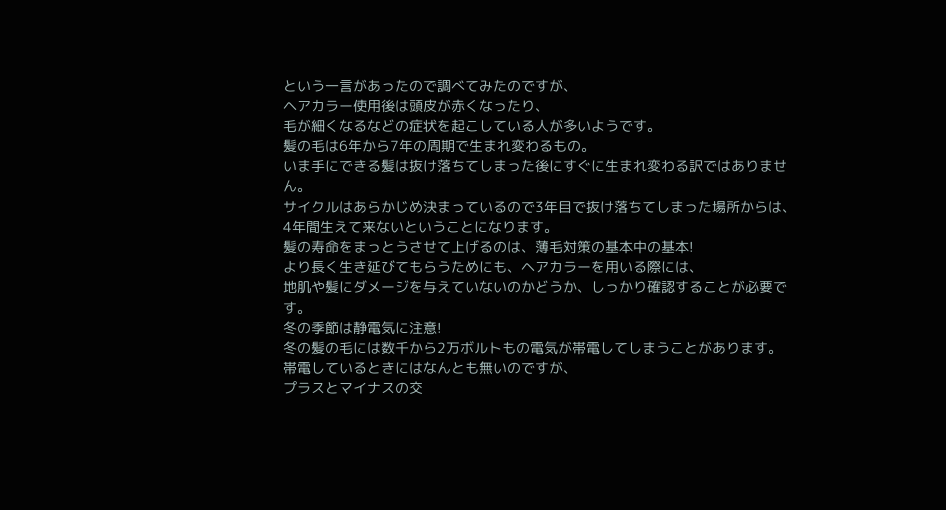という一言があったので調べてみたのですが、
ヘアカラー使用後は頭皮が赤くなったり、
毛が細くなるなどの症状を起こしている人が多いようです。
髪の毛は6年から7年の周期で生まれ変わるもの。
いま手にできる髪は抜け落ちてしまった後にすぐに生まれ変わる訳ではありません。
サイクルはあらかじめ決まっているので3年目で抜け落ちてしまった場所からは、
4年間生えて来ないということになります。
髪の寿命をまっとうさせて上げるのは、薄毛対策の基本中の基本!
より長く生き延びてもらうためにも、ヘアカラーを用いる際には、
地肌や髪にダメージを与えていないのかどうか、しっかり確認することが必要です。
冬の季節は静電気に注意!
冬の髪の毛には数千から2万ボルトもの電気が帯電してしまうことがあります。
帯電しているときにはなんとも無いのですが、
プラスとマイナスの交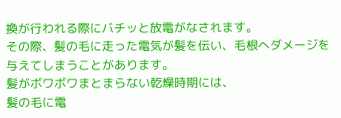換が行われる際にバチッと放電がなされます。
その際、髪の毛に走った電気が髪を伝い、毛根へダメージを与えてしまうことがあります。
髪がボワボワまとまらない乾燥時期には、
髪の毛に電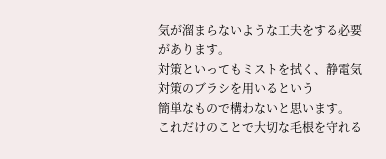気が溜まらないような工夫をする必要があります。
対策といってもミストを拭く、静電気対策のブラシを用いるという
簡単なもので構わないと思います。
これだけのことで大切な毛根を守れる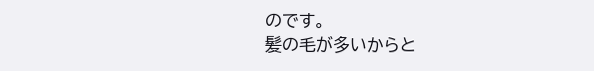のです。
髪の毛が多いからと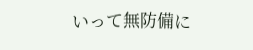いって無防備に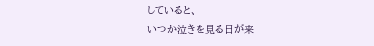していると、
いつか泣きを見る日が来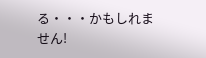る・・・かもしれません!